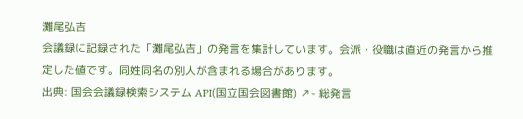灘尾弘吉
会議録に記録された「灘尾弘吉」の発言を集計しています。会派・役職は直近の発言から推定した値です。同姓同名の別人が含まれる場合があります。
出典: 国会会議録検索システム API(国立国会図書館) ↗- 総発言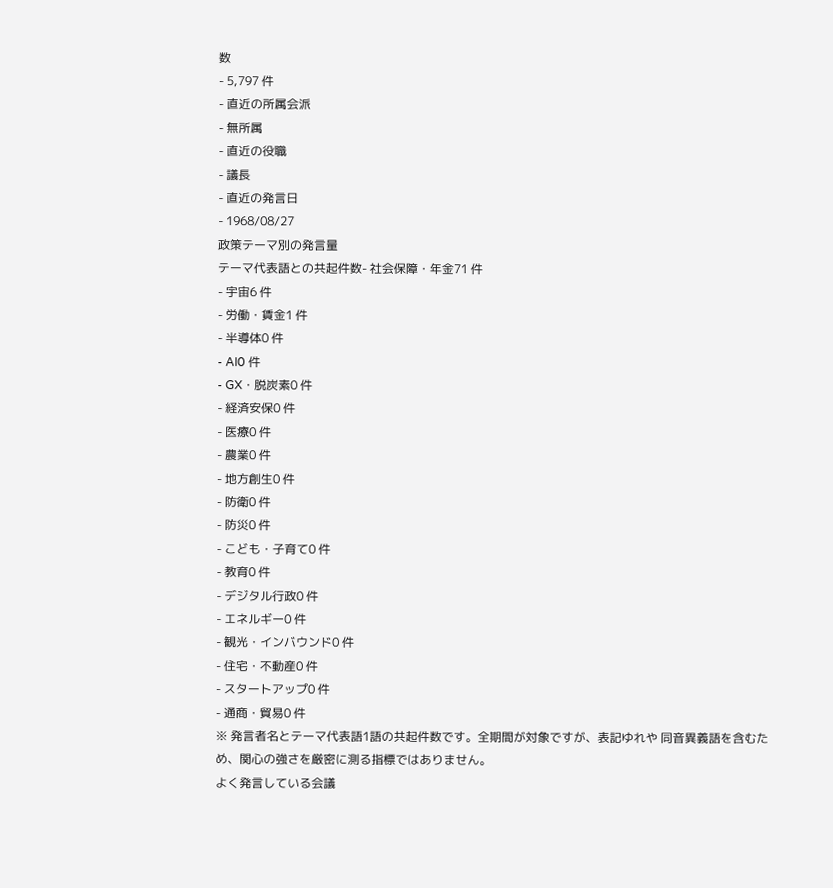数
- 5,797 件
- 直近の所属会派
- 無所属
- 直近の役職
- 議長
- 直近の発言日
- 1968/08/27
政策テーマ別の発言量
テーマ代表語との共起件数- 社会保障・年金71 件
- 宇宙6 件
- 労働・賃金1 件
- 半導体0 件
- AI0 件
- GX・脱炭素0 件
- 経済安保0 件
- 医療0 件
- 農業0 件
- 地方創生0 件
- 防衛0 件
- 防災0 件
- こども・子育て0 件
- 教育0 件
- デジタル行政0 件
- エネルギー0 件
- 観光・インバウンド0 件
- 住宅・不動産0 件
- スタートアップ0 件
- 通商・貿易0 件
※ 発言者名とテーマ代表語1語の共起件数です。全期間が対象ですが、表記ゆれや 同音異義語を含むため、関心の強さを厳密に測る指標ではありません。
よく発言している会議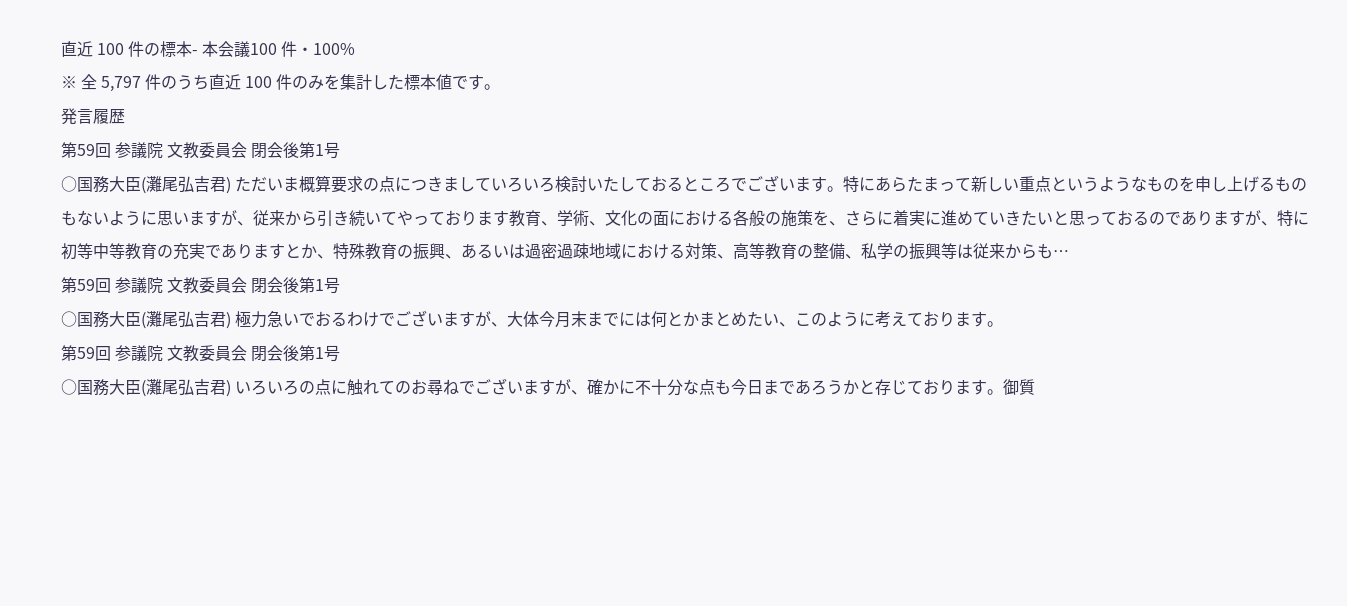直近 100 件の標本- 本会議100 件・100%
※ 全 5,797 件のうち直近 100 件のみを集計した標本値です。
発言履歴
第59回 参議院 文教委員会 閉会後第1号
○国務大臣(灘尾弘吉君) ただいま概算要求の点につきましていろいろ検討いたしておるところでございます。特にあらたまって新しい重点というようなものを申し上げるものもないように思いますが、従来から引き続いてやっております教育、学術、文化の面における各般の施策を、さらに着実に進めていきたいと思っておるのでありますが、特に初等中等教育の充実でありますとか、特殊教育の振興、あるいは過密過疎地域における対策、高等教育の整備、私学の振興等は従来からも…
第59回 参議院 文教委員会 閉会後第1号
○国務大臣(灘尾弘吉君) 極力急いでおるわけでございますが、大体今月末までには何とかまとめたい、このように考えております。
第59回 参議院 文教委員会 閉会後第1号
○国務大臣(灘尾弘吉君) いろいろの点に触れてのお尋ねでございますが、確かに不十分な点も今日まであろうかと存じております。御質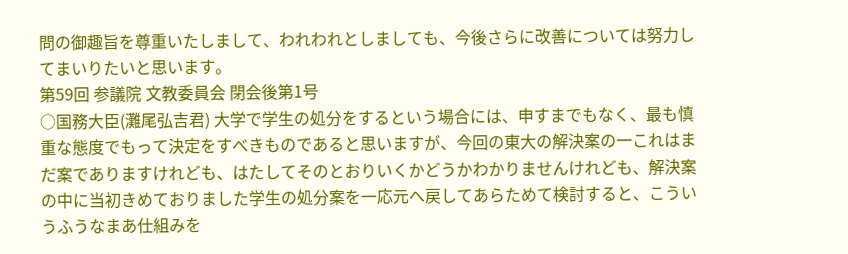問の御趣旨を尊重いたしまして、われわれとしましても、今後さらに改善については努力してまいりたいと思います。
第59回 参議院 文教委員会 閉会後第1号
○国務大臣(灘尾弘吉君) 大学で学生の処分をするという場合には、申すまでもなく、最も慎重な態度でもって決定をすべきものであると思いますが、今回の東大の解決案の一これはまだ案でありますけれども、はたしてそのとおりいくかどうかわかりませんけれども、解決案の中に当初きめておりました学生の処分案を一応元へ戻してあらためて検討すると、こういうふうなまあ仕組みを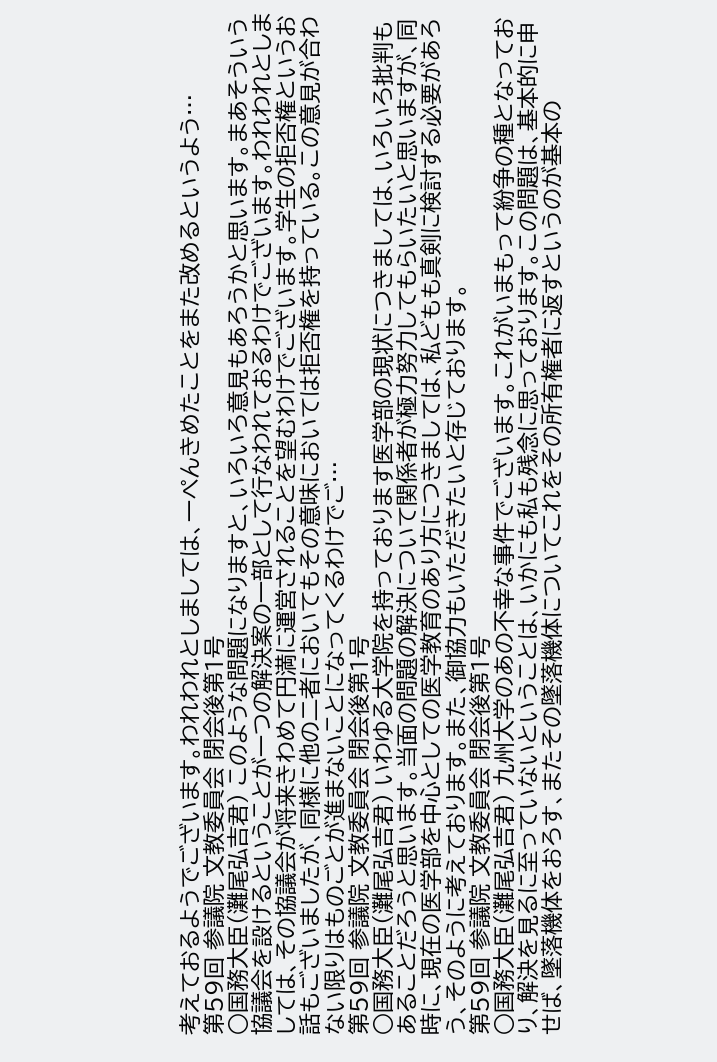考えておるようでございます。われわれとしましては、一ぺんきめたことをまた改めるというよう…
第59回 参議院 文教委員会 閉会後第1号
○国務大臣(灘尾弘吉君) このような問題になりますと、いろいろ意見もあろうかと思います。まあそういう協議会を設けるということが一つの解決案の一部として行なわれておるわけでございます。われわれとしましては、その協議会が将来きわめて円満に運営されることを望むわけでございます。学生の拒否権というお話もございましたが、同様に他の二者においてもその意味においては拒否権を持っている。この意見が合わない限りはものごとが進まないことになってくるわけでご…
第59回 参議院 文教委員会 閉会後第1号
○国務大臣(灘尾弘吉君) いわゆる大学院を持っております医学部の現状につきましては、いろいろ批判もあることだろうと思います。当面の問題の解決について関係者が極力努力してもらいたいと思いますが、同時に、現在の医学部を中心としての医学教育のあり方につきましては、私どもも真剣に検討する必要があろう、そのように考えております。また、御協力もいただきたいと存じております。
第59回 参議院 文教委員会 閉会後第1号
○国務大臣(灘尾弘吉君) 九州大学のあの不幸な事件でございます。これがいまもって紛争の種となっており、解決を見るに至っていないということは、いかにも私も残念に思っております。この問題は、基本的に申せば、墜落機体をおろす、またその墜落機体についてこれをその所有権者に返すというのが基本の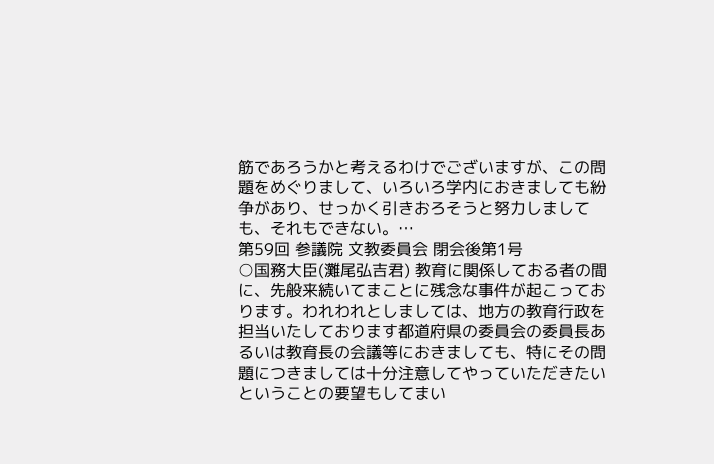筋であろうかと考えるわけでございますが、この問題をめぐりまして、いろいろ学内におきましても紛争があり、せっかく引きおろそうと努力しましても、それもできない。…
第59回 参議院 文教委員会 閉会後第1号
○国務大臣(灘尾弘吉君) 教育に関係しておる者の間に、先般来続いてまことに残念な事件が起こっております。われわれとしましては、地方の教育行政を担当いたしております都道府県の委員会の委員長あるいは教育長の会議等におきましても、特にその問題につきましては十分注意してやっていただきたいということの要望もしてまい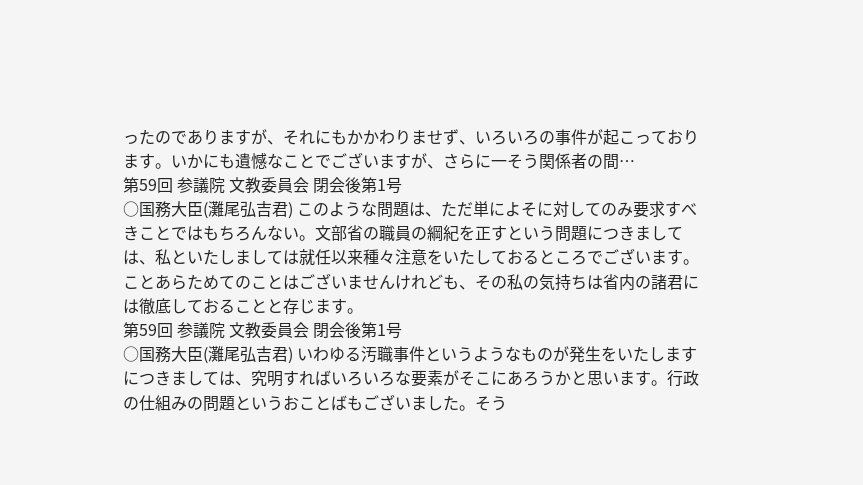ったのでありますが、それにもかかわりませず、いろいろの事件が起こっております。いかにも遺憾なことでございますが、さらに一そう関係者の間…
第59回 参議院 文教委員会 閉会後第1号
○国務大臣(灘尾弘吉君) このような問題は、ただ単によそに対してのみ要求すべきことではもちろんない。文部省の職員の綱紀を正すという問題につきましては、私といたしましては就任以来種々注意をいたしておるところでございます。ことあらためてのことはございませんけれども、その私の気持ちは省内の諸君には徹底しておることと存じます。
第59回 参議院 文教委員会 閉会後第1号
○国務大臣(灘尾弘吉君) いわゆる汚職事件というようなものが発生をいたしますにつきましては、究明すればいろいろな要素がそこにあろうかと思います。行政の仕組みの問題というおことばもございました。そう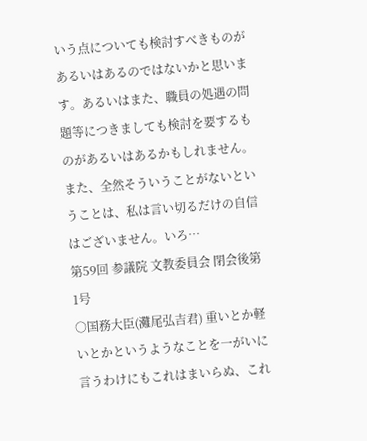いう点についても検討すべきものがあるいはあるのではないかと思います。あるいはまた、職員の処遇の問題等につきましても検討を要するものがあるいはあるかもしれません。また、全然そういうことがないということは、私は言い切るだけの自信はございません。いろ…
第59回 参議院 文教委員会 閉会後第1号
○国務大臣(灘尾弘吉君) 重いとか軽いとかというようなことを一がいに言うわけにもこれはまいらぬ、これ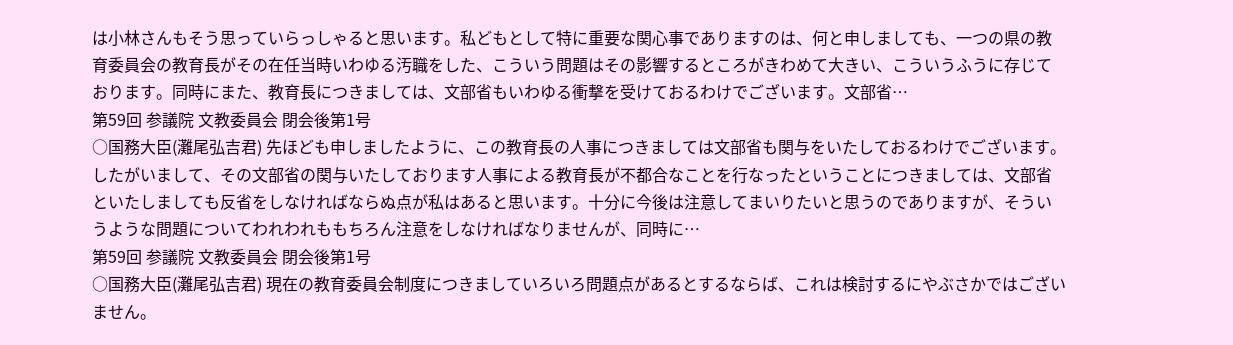は小林さんもそう思っていらっしゃると思います。私どもとして特に重要な関心事でありますのは、何と申しましても、一つの県の教育委員会の教育長がその在任当時いわゆる汚職をした、こういう問題はその影響するところがきわめて大きい、こういうふうに存じております。同時にまた、教育長につきましては、文部省もいわゆる衝撃を受けておるわけでございます。文部省…
第59回 参議院 文教委員会 閉会後第1号
○国務大臣(灘尾弘吉君) 先ほども申しましたように、この教育長の人事につきましては文部省も関与をいたしておるわけでございます。したがいまして、その文部省の関与いたしております人事による教育長が不都合なことを行なったということにつきましては、文部省といたしましても反省をしなければならぬ点が私はあると思います。十分に今後は注意してまいりたいと思うのでありますが、そういうような問題についてわれわれももちろん注意をしなければなりませんが、同時に…
第59回 参議院 文教委員会 閉会後第1号
○国務大臣(灘尾弘吉君) 現在の教育委員会制度につきましていろいろ問題点があるとするならば、これは検討するにやぶさかではございません。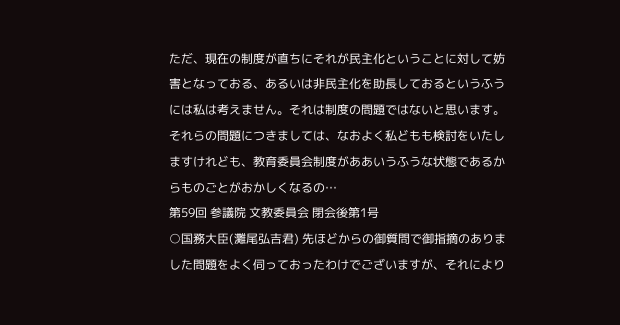ただ、現在の制度が直ちにそれが民主化ということに対して妨害となっておる、あるいは非民主化を助長しておるというふうには私は考えません。それは制度の問題ではないと思います。それらの問題につきましては、なおよく私どもも検討をいたしますけれども、教育委員会制度がああいうふうな状態であるからものごとがおかしくなるの…
第59回 参議院 文教委員会 閉会後第1号
○国務大臣(灘尾弘吉君) 先ほどからの御質問で御指摘のありました問題をよく伺っておったわけでございますが、それにより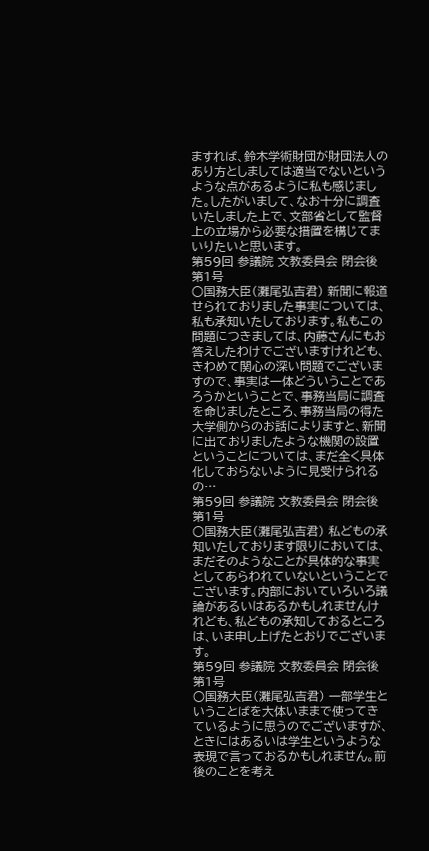ますれば、鈴木学術財団が財団法人のあり方としましては適当でないというような点があるように私も感じました。したがいまして、なお十分に調査いたしました上で、文部省として監督上の立場から必要な措置を構じてまいりたいと思います。
第59回 参議院 文教委員会 閉会後第1号
○国務大臣(灘尾弘吉君) 新聞に報道せられておりました事実については、私も承知いたしております。私もこの問題につきましては、内藤さんにもお答えしたわけでございますけれども、きわめて関心の深い問題でございますので、事実は一体どういうことであろうかということで、事務当局に調査を命じましたところ、事務当局の得た大学側からのお話によりますと、新聞に出ておりましたような機関の設置ということについては、まだ全く具体化しておらないように見受けられるの…
第59回 参議院 文教委員会 閉会後第1号
○国務大臣(灘尾弘吉君) 私どもの承知いたしております限りにおいては、まだそのようなことが具体的な事実としてあらわれていないということでございます。内部においていろいろ議論があるいはあるかもしれませんけれども、私どもの承知しておるところは、いま申し上げたとおりでございます。
第59回 参議院 文教委員会 閉会後第1号
○国務大臣(灘尾弘吉君) 一部学生ということばを大体いままで使ってきているように思うのでございますが、ときにはあるいは学生というような表現で言っておるかもしれません。前後のことを考え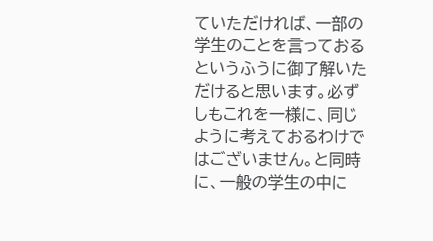ていただければ、一部の学生のことを言っておるというふうに御了解いただけると思います。必ずしもこれを一様に、同じように考えておるわけではございません。と同時に、一般の学生の中に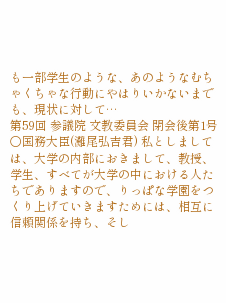も一部学生のような、あのようなむちゃくちゃな行動にやはりいかないまでも、現状に対して…
第59回 参議院 文教委員会 閉会後第1号
○国務大臣(灘尾弘吉君) 私としましては、大学の内部におきまして、教授、学生、すべてが大学の中における人たちでありますので、りっぱな学園をつくり上げていきますためには、相互に信頼関係を持ち、そし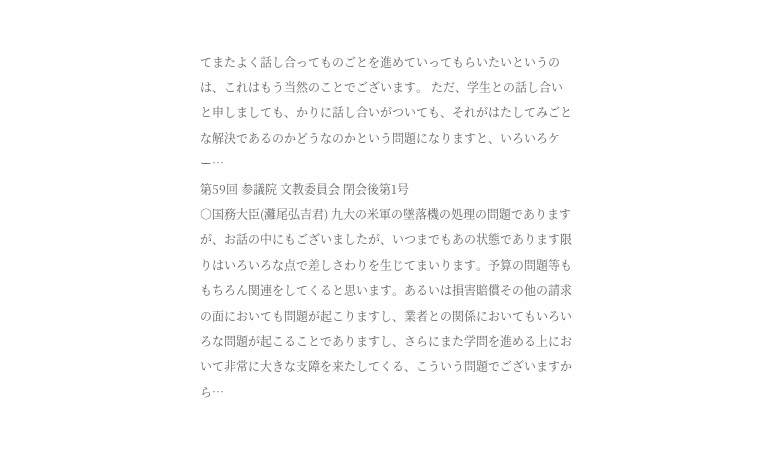てまたよく話し合ってものごとを進めていってもらいたいというのは、これはもう当然のことでございます。 ただ、学生との話し合いと申しましても、かりに話し合いがついても、それがはたしてみごとな解決であるのかどうなのかという問題になりますと、いろいろケー…
第59回 参議院 文教委員会 閉会後第1号
○国務大臣(灘尾弘吉君) 九大の米軍の墜落機の処理の問題でありますが、お話の中にもございましたが、いつまでもあの状態であります限りはいろいろな点で差しさわりを生じてまいります。予算の問題等ももちろん関連をしてくると思います。あるいは損害賠償その他の請求の面においても問題が起こりますし、業者との関係においてもいろいろな問題が起こることでありますし、さらにまた学問を進める上において非常に大きな支障を来たしてくる、こういう問題でございますから…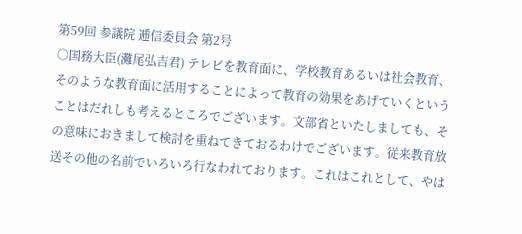第59回 参議院 逓信委員会 第2号
○国務大臣(灘尾弘吉君) テレビを教育面に、学校教育あるいは社会教育、そのような教育面に活用することによって教育の効果をあげていくということはだれしも考えるところでございます。文部省といたしましても、その意味におきまして検討を重ねてきておるわけでございます。従来教育放送その他の名前でいろいろ行なわれております。これはこれとして、やは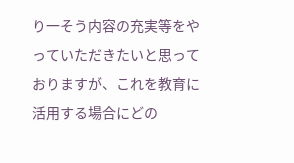り一そう内容の充実等をやっていただきたいと思っておりますが、これを教育に活用する場合にどの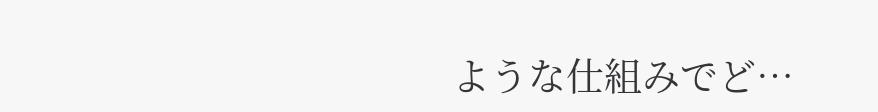ような仕組みでど…